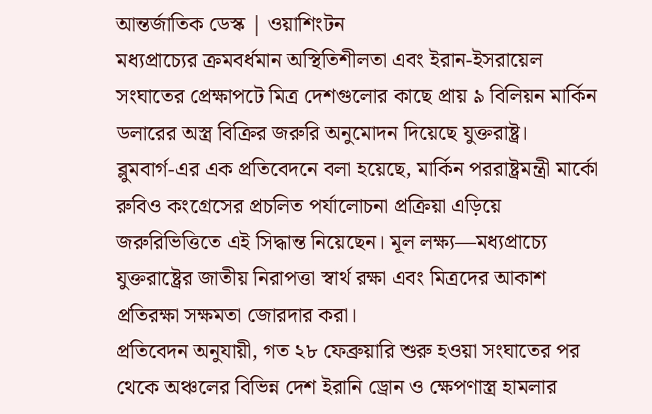আন্তর্জাতিক ডেস্ক | ওয়াশিংটন
মধ্যপ্রাচ্যের ক্রমবর্ধমান অস্থিতিশীলতা এবং ইরান-ইসরায়েল সংঘাতের প্রেক্ষাপটে মিত্র দেশগুলোর কাছে প্রায় ৯ বিলিয়ন মার্কিন ডলারের অস্ত্র বিক্রির জরুরি অনুমোদন দিয়েছে যুক্তরাষ্ট্র।
ব্লুমবার্গ-এর এক প্রতিবেদনে বলা হয়েছে, মার্কিন পররাষ্ট্রমন্ত্রী মার্কো রুবিও কংগ্রেসের প্রচলিত পর্যালোচনা প্রক্রিয়া এড়িয়ে জরুরিভিত্তিতে এই সিদ্ধান্ত নিয়েছেন। মূল লক্ষ্য—মধ্যপ্রাচ্যে যুক্তরাষ্ট্রের জাতীয় নিরাপত্তা স্বার্থ রক্ষা এবং মিত্রদের আকাশ প্রতিরক্ষা সক্ষমতা জোরদার করা।
প্রতিবেদন অনুযায়ী, গত ২৮ ফেব্রুয়ারি শুরু হওয়া সংঘাতের পর থেকে অঞ্চলের বিভিন্ন দেশ ইরানি ড্রোন ও ক্ষেপণাস্ত্র হামলার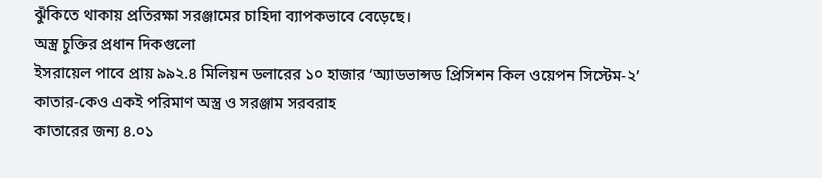ঝুঁকিতে থাকায় প্রতিরক্ষা সরঞ্জামের চাহিদা ব্যাপকভাবে বেড়েছে।
অস্ত্র চুক্তির প্রধান দিকগুলো
ইসরায়েল পাবে প্রায় ৯৯২.৪ মিলিয়ন ডলারের ১০ হাজার ‘অ্যাডভান্সড প্রিসিশন কিল ওয়েপন সিস্টেম-২’
কাতার-কেও একই পরিমাণ অস্ত্র ও সরঞ্জাম সরবরাহ
কাতারের জন্য ৪.০১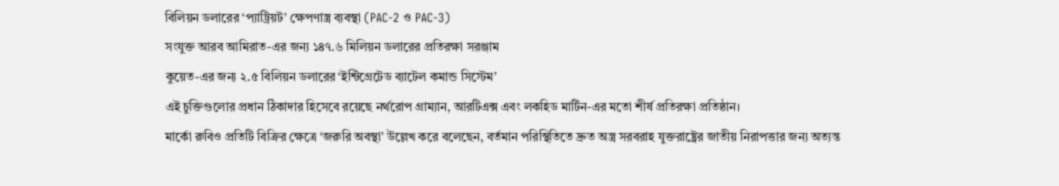বিলিয়ন ডলারের ‘প্যাট্রিয়ট’ ক্ষেপণাস্ত্র ব্যবস্থা (PAC-2 ও PAC-3)
সংযুক্ত আরব আমিরাত-এর জন্য ১৪৭.৬ মিলিয়ন ডলারের প্রতিরক্ষা সরঞ্জাম
কুয়েত-এর জন্য ২.৫ বিলিয়ন ডলারের ‘ইন্টিগ্রেটেড ব্যাটেল কমান্ড সিস্টেম’
এই চুক্তিগুলোর প্রধান ঠিকাদার হিসেবে রয়েছে নর্থরোপ গ্রাম্যান, আরটিএক্স এবং লকহিড মার্টিন-এর মতো শীর্ষ প্রতিরক্ষা প্রতিষ্ঠান।
মার্কো রুবিও প্রতিটি বিক্রির ক্ষেত্রে ‘জরুরি অবস্থা’ উল্লেখ করে বলেছেন, বর্তমান পরিস্থিতিতে দ্রুত অস্ত্র সরবরাহ যুক্তরাষ্ট্রের জাতীয় নিরাপত্তার জন্য অত্যন্ত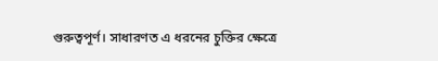গুরুত্বপূর্ণ। সাধারণত এ ধরনের চুক্তির ক্ষেত্রে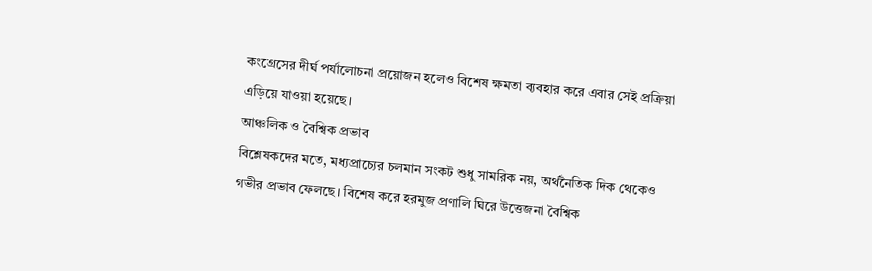কংগ্রেসের দীর্ঘ পর্যালোচনা প্রয়োজন হলেও বিশেষ ক্ষমতা ব্যবহার করে এবার সেই প্রক্রিয়া এড়িয়ে যাওয়া হয়েছে।
আঞ্চলিক ও বৈশ্বিক প্রভাব
বিশ্লেষকদের মতে, মধ্যপ্রাচ্যের চলমান সংকট শুধু সামরিক নয়, অর্থনৈতিক দিক থেকেও গভীর প্রভাব ফেলছে। বিশেষ করে হরমুজ প্রণালি ঘিরে উত্তেজনা বৈশ্বিক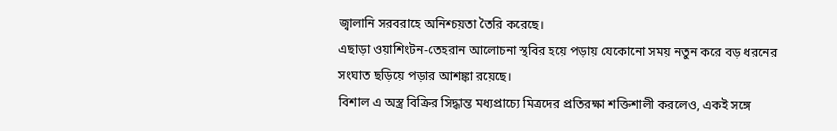জ্বালানি সরবরাহে অনিশ্চয়তা তৈরি করেছে।
এছাড়া ওয়াশিংটন-তেহরান আলোচনা স্থবির হয়ে পড়ায় যেকোনো সময় নতুন করে বড় ধরনের সংঘাত ছড়িয়ে পড়ার আশঙ্কা রয়েছে।
বিশাল এ অস্ত্র বিক্রির সিদ্ধান্ত মধ্যপ্রাচ্যে মিত্রদের প্রতিরক্ষা শক্তিশালী করলেও, একই সঙ্গে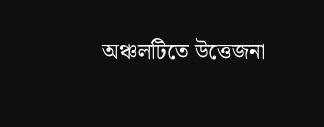অঞ্চলটিতে উত্তেজনা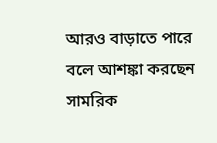আরও বাড়াতে পারে বলে আশঙ্কা করছেন সামরিক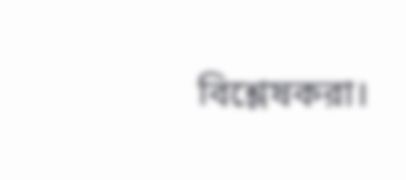বিশ্লেষকরা।